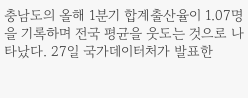충남도의 올해 1분기 합계출산율이 1.07명을 기록하며 전국 평균을 웃도는 것으로 나타났다. 27일 국가데이터처가 발표한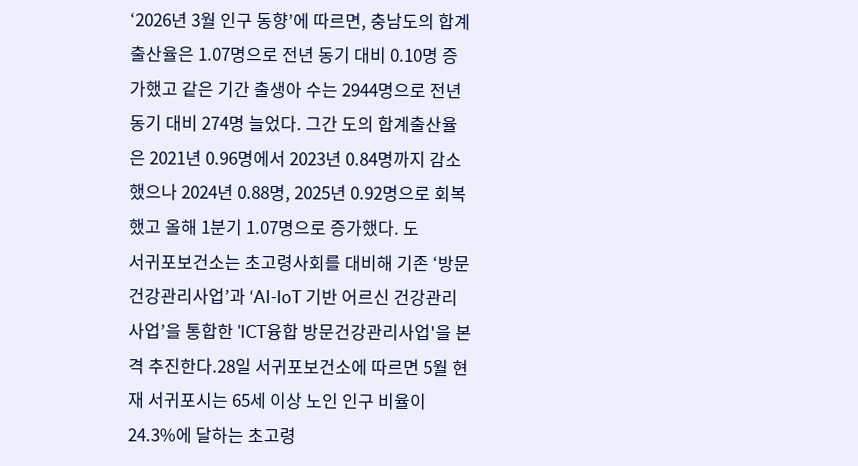‘2026년 3월 인구 동향’에 따르면, 충남도의 합계출산율은 1.07명으로 전년 동기 대비 0.10명 증가했고 같은 기간 출생아 수는 2944명으로 전년 동기 대비 274명 늘었다. 그간 도의 합계출산율은 2021년 0.96명에서 2023년 0.84명까지 감소했으나 2024년 0.88명, 2025년 0.92명으로 회복했고 올해 1분기 1.07명으로 증가했다. 도
서귀포보건소는 초고령사회를 대비해 기존 ‘방문건강관리사업’과 ‘AI-IoT 기반 어르신 건강관리사업’을 통합한 'ICT융합 방문건강관리사업'을 본격 추진한다.28일 서귀포보건소에 따르면 5월 현재 서귀포시는 65세 이상 노인 인구 비율이 24.3%에 달하는 초고령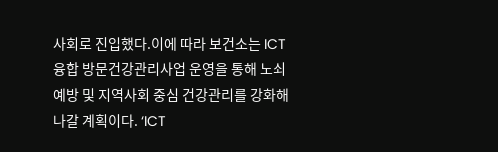사회로 진입했다.이에 따라 보건소는 ICT융합 방문건강관리사업 운영을 통해 노쇠예방 및 지역사회 중심 건강관리를 강화해 나갈 계획이다. ‘ICT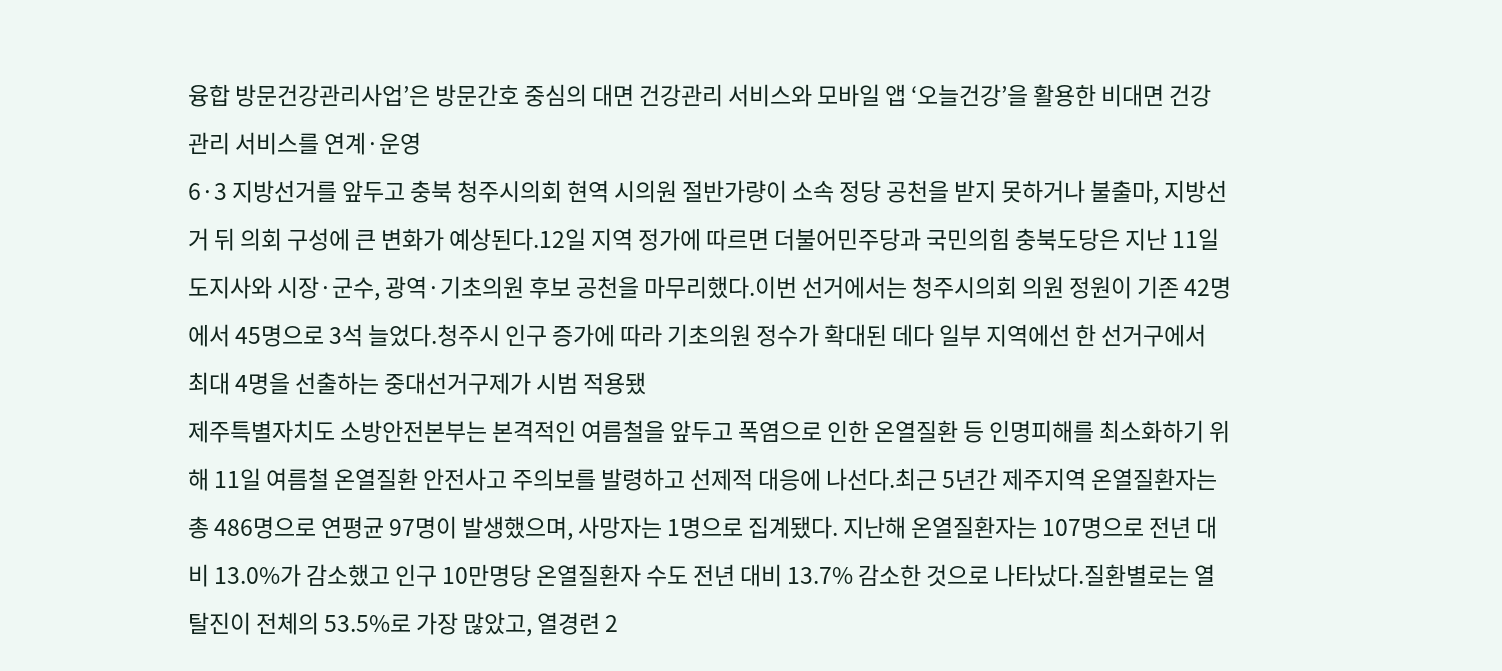융합 방문건강관리사업’은 방문간호 중심의 대면 건강관리 서비스와 모바일 앱 ‘오늘건강’을 활용한 비대면 건강관리 서비스를 연계·운영
6·3 지방선거를 앞두고 충북 청주시의회 현역 시의원 절반가량이 소속 정당 공천을 받지 못하거나 불출마, 지방선거 뒤 의회 구성에 큰 변화가 예상된다.12일 지역 정가에 따르면 더불어민주당과 국민의힘 충북도당은 지난 11일 도지사와 시장·군수, 광역·기초의원 후보 공천을 마무리했다.이번 선거에서는 청주시의회 의원 정원이 기존 42명에서 45명으로 3석 늘었다.청주시 인구 증가에 따라 기초의원 정수가 확대된 데다 일부 지역에선 한 선거구에서 최대 4명을 선출하는 중대선거구제가 시범 적용됐
제주특별자치도 소방안전본부는 본격적인 여름철을 앞두고 폭염으로 인한 온열질환 등 인명피해를 최소화하기 위해 11일 여름철 온열질환 안전사고 주의보를 발령하고 선제적 대응에 나선다.최근 5년간 제주지역 온열질환자는 총 486명으로 연평균 97명이 발생했으며, 사망자는 1명으로 집계됐다. 지난해 온열질환자는 107명으로 전년 대비 13.0%가 감소했고 인구 10만명당 온열질환자 수도 전년 대비 13.7% 감소한 것으로 나타났다.질환별로는 열탈진이 전체의 53.5%로 가장 많았고, 열경련 2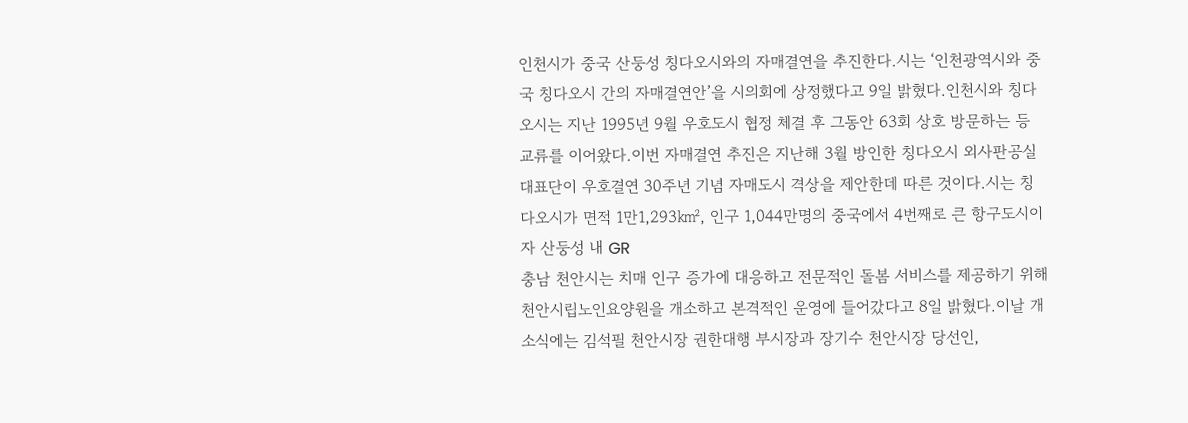인천시가 중국 산둥성 칭다오시와의 자매결연을 추진한다.시는 ‘인천광역시와 중국 칭다오시 간의 자매결연안’을 시의회에 상정했다고 9일 밝혔다.인천시와 칭다오시는 지난 1995년 9월 우호도시 협정 체결 후 그동안 63회 상호 방문하는 등 교류를 이어왔다.이번 자매결연 추진은 지난해 3월 방인한 칭다오시 외사판공실 대표단이 우호결연 30주년 기념 자매도시 격상을 제안한데 따른 것이다.시는 칭다오시가 면적 1만1,293㎢, 인구 1,044만명의 중국에서 4번째로 큰 항구도시이자 산둥성 내 GR
충남 천안시는 치매 인구 증가에 대응하고 전문적인 돌봄 서비스를 제공하기 위해 천안시립노인요양원을 개소하고 본격적인 운영에 들어갔다고 8일 밝혔다.이날 개소식에는 김석필 천안시장 권한대행 부시장과 장기수 천안시장 당선인,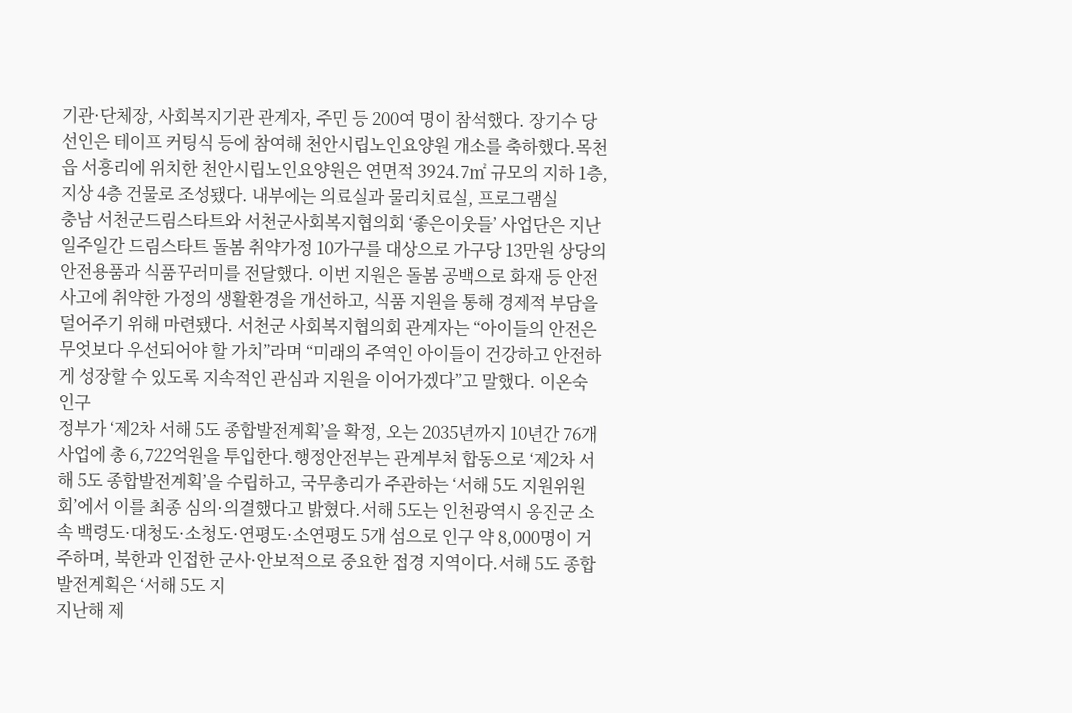기관·단체장, 사회복지기관 관계자, 주민 등 200여 명이 참석했다. 장기수 당선인은 테이프 커팅식 등에 참여해 천안시립노인요양원 개소를 축하했다.목천읍 서흥리에 위치한 천안시립노인요양원은 연면적 3924.7㎡ 규모의 지하 1층, 지상 4층 건물로 조성됐다. 내부에는 의료실과 물리치료실, 프로그램실
충남 서천군드림스타트와 서천군사회복지협의회 ‘좋은이웃들’ 사업단은 지난 일주일간 드림스타트 돌봄 취약가정 10가구를 대상으로 가구당 13만원 상당의 안전용품과 식품꾸러미를 전달했다. 이번 지원은 돌봄 공백으로 화재 등 안전사고에 취약한 가정의 생활환경을 개선하고, 식품 지원을 통해 경제적 부담을 덜어주기 위해 마련됐다. 서천군 사회복지협의회 관계자는 “아이들의 안전은 무엇보다 우선되어야 할 가치”라며 “미래의 주역인 아이들이 건강하고 안전하게 성장할 수 있도록 지속적인 관심과 지원을 이어가겠다”고 말했다. 이온숙 인구
정부가 ‘제2차 서해 5도 종합발전계획’을 확정, 오는 2035년까지 10년간 76개 사업에 총 6,722억원을 투입한다.행정안전부는 관계부처 합동으로 ‘제2차 서해 5도 종합발전계획’을 수립하고, 국무총리가 주관하는 ‘서해 5도 지원위원회’에서 이를 최종 심의·의결했다고 밝혔다.서해 5도는 인천광역시 옹진군 소속 백령도·대청도·소청도·연평도·소연평도 5개 섬으로 인구 약 8,000명이 거주하며, 북한과 인접한 군사·안보적으로 중요한 접경 지역이다.서해 5도 종합발전계획은 ‘서해 5도 지
지난해 제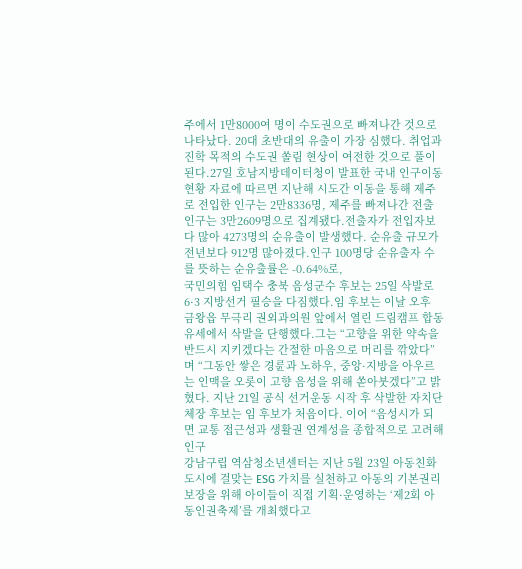주에서 1만8000여 명이 수도권으로 빠져나간 것으로 나타났다. 20대 초반대의 유출이 가장 심했다. 취업과 진학 목적의 수도권 쏠림 현상이 여전한 것으로 풀이된다.27일 호남지방데이터청이 발표한 국내 인구이동 현황 자료에 따르면 지난해 시도간 이동을 통해 제주로 전입한 인구는 2만8336명, 제주를 빠져나간 전출 인구는 3만2609명으로 집계됐다.전출자가 전입자보다 많아 4273명의 순유출이 발생했다. 순유출 규모가 전년보다 912명 많아졌다.인구 100명당 순유출자 수를 뜻하는 순유출률은 -0.64%로,
국민의힘 임택수 충북 음성군수 후보는 25일 삭발로 6·3 지방선거 필승을 다짐했다.임 후보는 이날 오후 금왕읍 무극리 권외과의원 앞에서 열린 드림캠프 합동유세에서 삭발을 단행했다.그는 “고향을 위한 약속을 반드시 지키겠다는 간절한 마음으로 머리를 깎았다”며 “그동안 쌓은 경륜과 노하우, 중앙·지방을 아우르는 인맥을 오롯이 고향 음성을 위해 쏟아붓겠다”고 밝혔다. 지난 21일 공식 선거운동 시작 후 삭발한 자치단체장 후보는 임 후보가 처음이다. 이어 “음성시가 되면 교통 접근성과 생활권 연계성을 종합적으로 고려해 인구
강남구립 역삼청소년센터는 지난 5월 23일 아동친화도시에 걸맞는 ESG 가치를 실천하고 아동의 기본권리 보장을 위해 아이들이 직접 기획·운영하는 ‘제2회 아동인권축제’를 개최했다고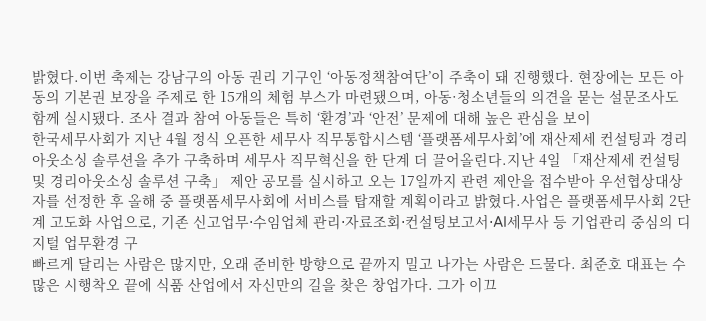밝혔다.이번 축제는 강남구의 아동 권리 기구인 ‘아동정책참여단’이 주축이 돼 진행했다. 현장에는 모든 아동의 기본권 보장을 주제로 한 15개의 체험 부스가 마련됐으며, 아동·청소년들의 의견을 묻는 설문조사도 함께 실시됐다. 조사 결과 참여 아동들은 특히 ‘환경’과 ‘안전’ 문제에 대해 높은 관심을 보이
한국세무사회가 지난 4월 정식 오픈한 세무사 직무통합시스템 ‘플랫폼세무사회’에 재산제세 컨설팅과 경리아웃소싱 솔루션을 추가 구축하며 세무사 직무혁신을 한 단계 더 끌어올린다.지난 4일 「재산제세 컨설팅 및 경리아웃소싱 솔루션 구축」 제안 공모를 실시하고 오는 17일까지 관련 제안을 접수받아 우선협상대상자를 선정한 후 올해 중 플랫폼세무사회에 서비스를 탑재할 계획이라고 밝혔다.사업은 플랫폼세무사회 2단계 고도화 사업으로, 기존 신고업무⋅수임업체 관리⋅자료조회⋅컨설팅보고서⋅AI세무사 등 기업관리 중심의 디지털 업무환경 구
빠르게 달리는 사람은 많지만, 오래 준비한 방향으로 끝까지 밀고 나가는 사람은 드물다. 최준호 대표는 수많은 시행착오 끝에 식품 산업에서 자신만의 길을 찾은 창업가다. 그가 이끄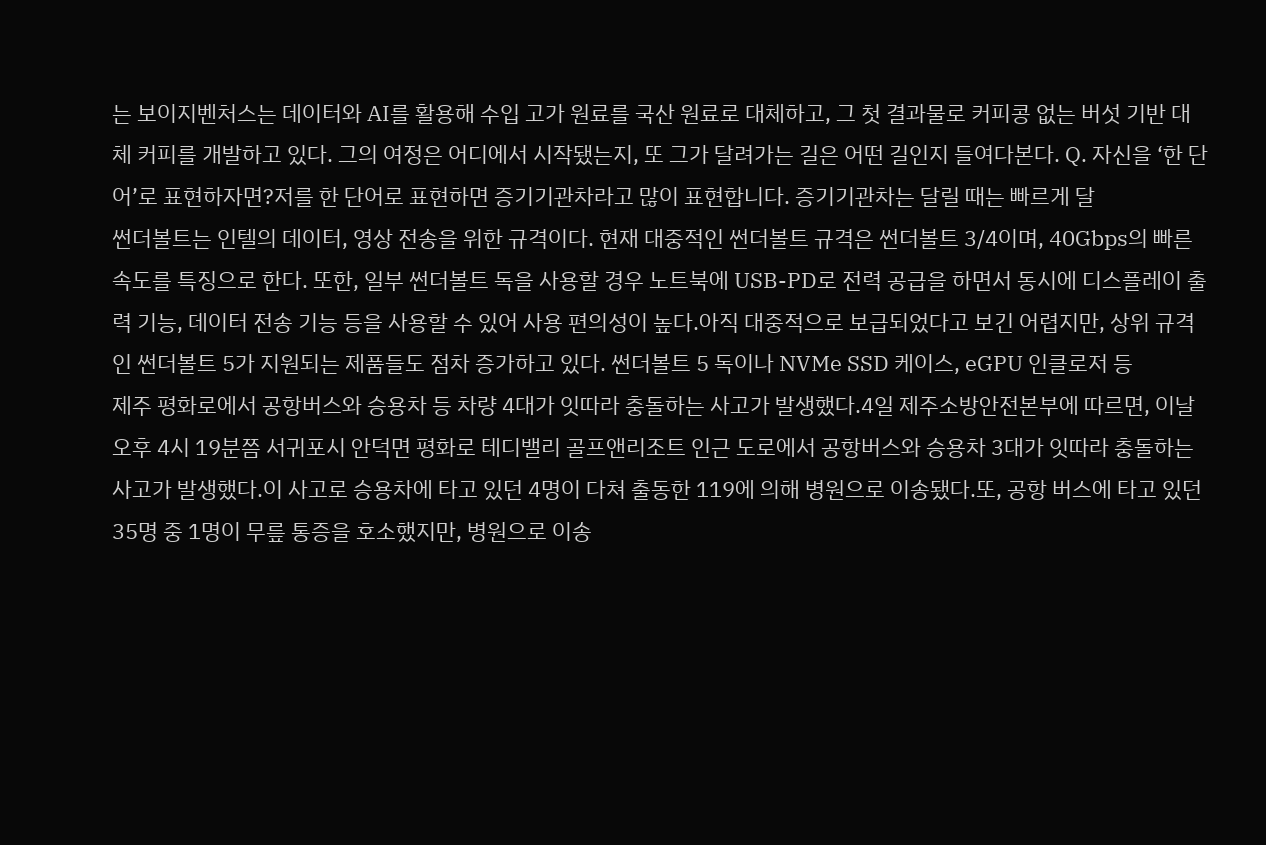는 보이지벤처스는 데이터와 AI를 활용해 수입 고가 원료를 국산 원료로 대체하고, 그 첫 결과물로 커피콩 없는 버섯 기반 대체 커피를 개발하고 있다. 그의 여정은 어디에서 시작됐는지, 또 그가 달려가는 길은 어떤 길인지 들여다본다. Q. 자신을 ‘한 단어’로 표현하자면?저를 한 단어로 표현하면 증기기관차라고 많이 표현합니다. 증기기관차는 달릴 때는 빠르게 달
썬더볼트는 인텔의 데이터, 영상 전송을 위한 규격이다. 현재 대중적인 썬더볼트 규격은 썬더볼트 3/4이며, 40Gbps의 빠른 속도를 특징으로 한다. 또한, 일부 썬더볼트 독을 사용할 경우 노트북에 USB-PD로 전력 공급을 하면서 동시에 디스플레이 출력 기능, 데이터 전송 기능 등을 사용할 수 있어 사용 편의성이 높다.아직 대중적으로 보급되었다고 보긴 어렵지만, 상위 규격인 썬더볼트 5가 지원되는 제품들도 점차 증가하고 있다. 썬더볼트 5 독이나 NVMe SSD 케이스, eGPU 인클로저 등
제주 평화로에서 공항버스와 승용차 등 차량 4대가 잇따라 충돌하는 사고가 발생했다.4일 제주소방안전본부에 따르면, 이날 오후 4시 19분쯤 서귀포시 안덕면 평화로 테디밸리 골프앤리조트 인근 도로에서 공항버스와 승용차 3대가 잇따라 충돌하는 사고가 발생했다.이 사고로 승용차에 타고 있던 4명이 다쳐 출동한 119에 의해 병원으로 이송됐다.또, 공항 버스에 타고 있던 35명 중 1명이 무릎 통증을 호소했지만, 병원으로 이송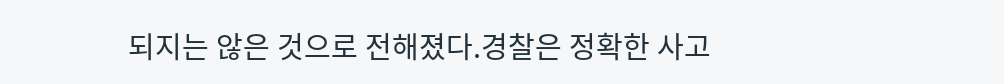되지는 않은 것으로 전해졌다.경찰은 정확한 사고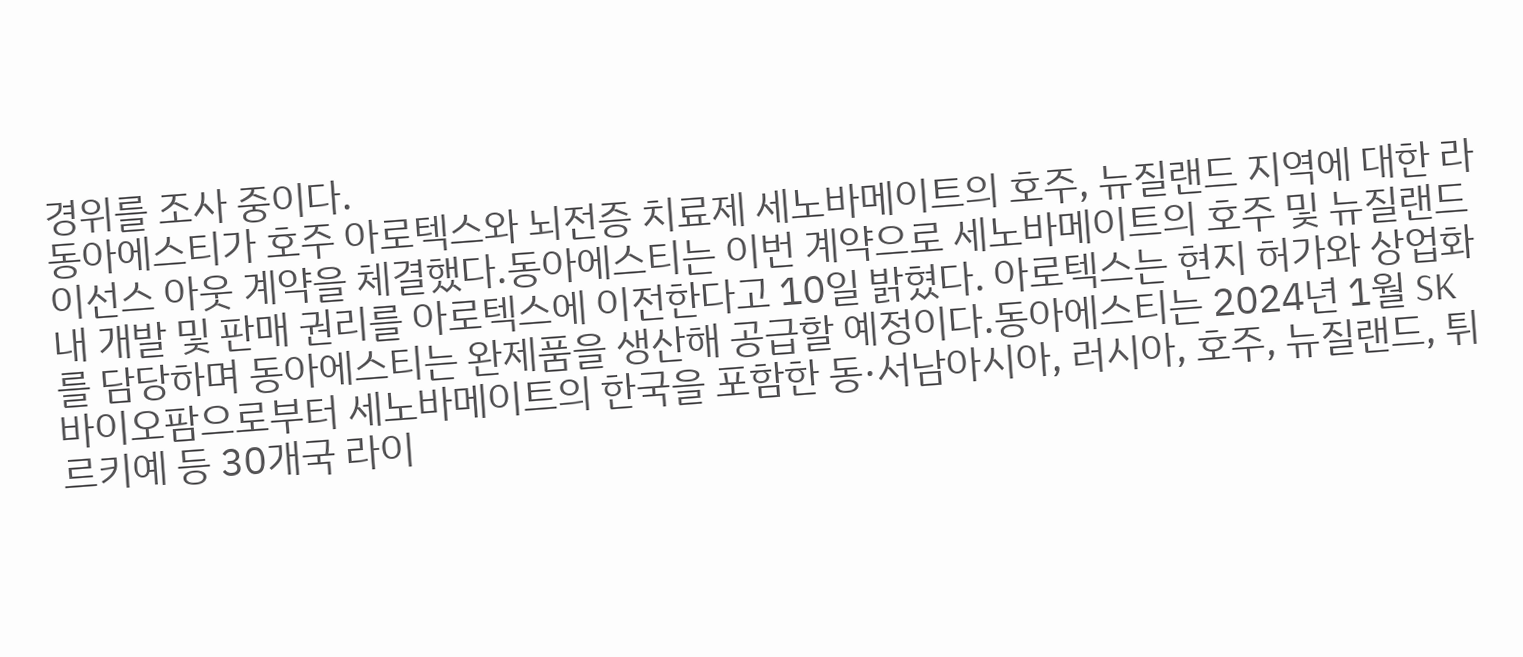경위를 조사 중이다.
동아에스티가 호주 아로텍스와 뇌전증 치료제 세노바메이트의 호주, 뉴질랜드 지역에 대한 라이선스 아웃 계약을 체결했다.동아에스티는 이번 계약으로 세노바메이트의 호주 및 뉴질랜드 내 개발 및 판매 권리를 아로텍스에 이전한다고 10일 밝혔다. 아로텍스는 현지 허가와 상업화를 담당하며 동아에스티는 완제품을 생산해 공급할 예정이다.동아에스티는 2024년 1월 SK바이오팜으로부터 세노바메이트의 한국을 포함한 동·서남아시아, 러시아, 호주, 뉴질랜드, 튀르키예 등 30개국 라이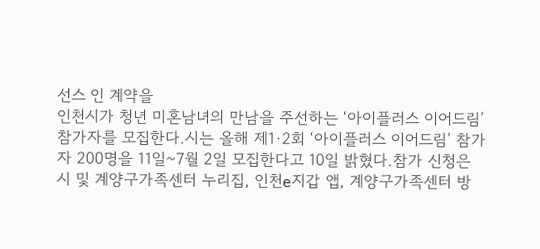선스 인 계약을
인천시가 청년 미혼남녀의 만남을 주선하는 ‘아이플러스 이어드림’ 참가자를 모집한다.시는 올해 제1·2회 ‘아이플러스 이어드림’ 참가자 200명을 11일~7월 2일 모집한다고 10일 밝혔다.참가 신청은 시 및 계양구가족센터 누리집, 인천e지갑 앱, 계양구가족센터 방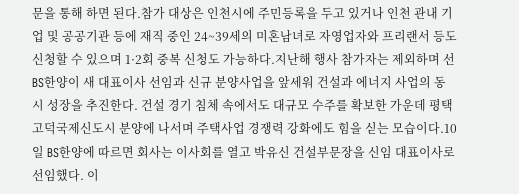문을 통해 하면 된다.참가 대상은 인천시에 주민등록을 두고 있거나 인천 관내 기업 및 공공기관 등에 재직 중인 24~39세의 미혼남녀로 자영업자와 프리랜서 등도 신청할 수 있으며 1·2회 중복 신청도 가능하다.지난해 행사 참가자는 제외하며 선
BS한양이 새 대표이사 선임과 신규 분양사업을 앞세워 건설과 에너지 사업의 동시 성장을 추진한다. 건설 경기 침체 속에서도 대규모 수주를 확보한 가운데 평택 고덕국제신도시 분양에 나서며 주택사업 경쟁력 강화에도 힘을 싣는 모습이다.10일 BS한양에 따르면 회사는 이사회를 열고 박유신 건설부문장을 신임 대표이사로 선임했다. 이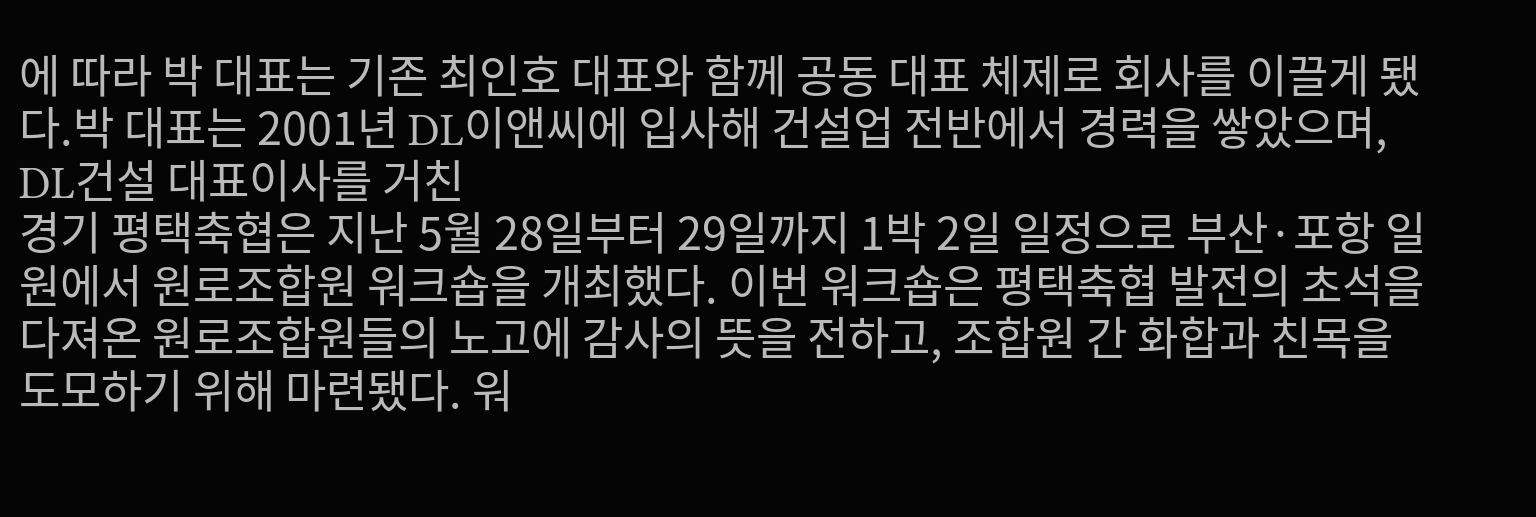에 따라 박 대표는 기존 최인호 대표와 함께 공동 대표 체제로 회사를 이끌게 됐다.박 대표는 2001년 DL이앤씨에 입사해 건설업 전반에서 경력을 쌓았으며, DL건설 대표이사를 거친
경기 평택축협은 지난 5월 28일부터 29일까지 1박 2일 일정으로 부산·포항 일원에서 원로조합원 워크숍을 개최했다. 이번 워크숍은 평택축협 발전의 초석을 다져온 원로조합원들의 노고에 감사의 뜻을 전하고, 조합원 간 화합과 친목을 도모하기 위해 마련됐다. 워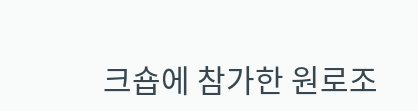크숍에 참가한 원로조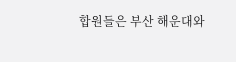합원들은 부산 해운대와